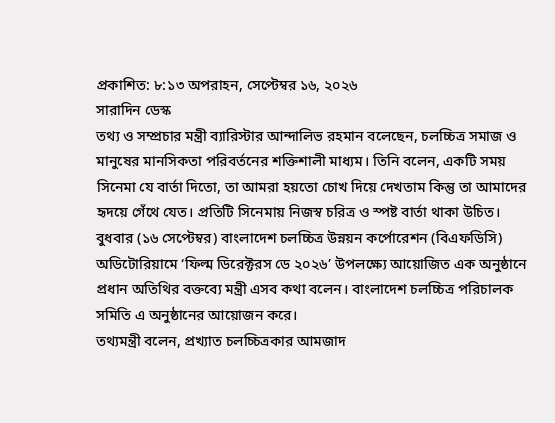প্রকাশিত: ৮:১৩ অপরাহন, সেপ্টেম্বর ১৬, ২০২৬
সারাদিন ডেস্ক
তথ্য ও সম্প্রচার মন্ত্রী ব্যারিস্টার আন্দালিভ রহমান বলেছেন, চলচ্চিত্র সমাজ ও মানুষের মানসিকতা পরিবর্তনের শক্তিশালী মাধ্যম। তিনি বলেন, একটি সময় সিনেমা যে বার্তা দিতো, তা আমরা হয়তো চোখ দিয়ে দেখতাম কিন্তু তা আমাদের হৃদয়ে গেঁথে যেত। প্রতিটি সিনেমায় নিজস্ব চরিত্র ও স্পষ্ট বার্তা থাকা উচিত।
বুধবার (১৬ সেপ্টেম্বর) বাংলাদেশ চলচ্চিত্র উন্নয়ন কর্পোরেশন (বিএফডিসি) অডিটোরিয়ামে ‘ফিল্ম ডিরেক্টরস ডে ২০২৬’ উপলক্ষ্যে আয়োজিত এক অনুষ্ঠানে প্রধান অতিথির বক্তব্যে মন্ত্রী এসব কথা বলেন। বাংলাদেশ চলচ্চিত্র পরিচালক সমিতি এ অনুষ্ঠানের আয়োজন করে।
তথ্যমন্ত্রী বলেন, প্রখ্যাত চলচ্চিত্রকার আমজাদ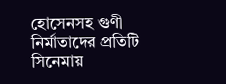হোসেনসহ গুণী নির্মাতাদের প্রতিটি সিনেমায়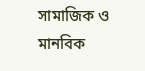সামাজিক ও মানবিক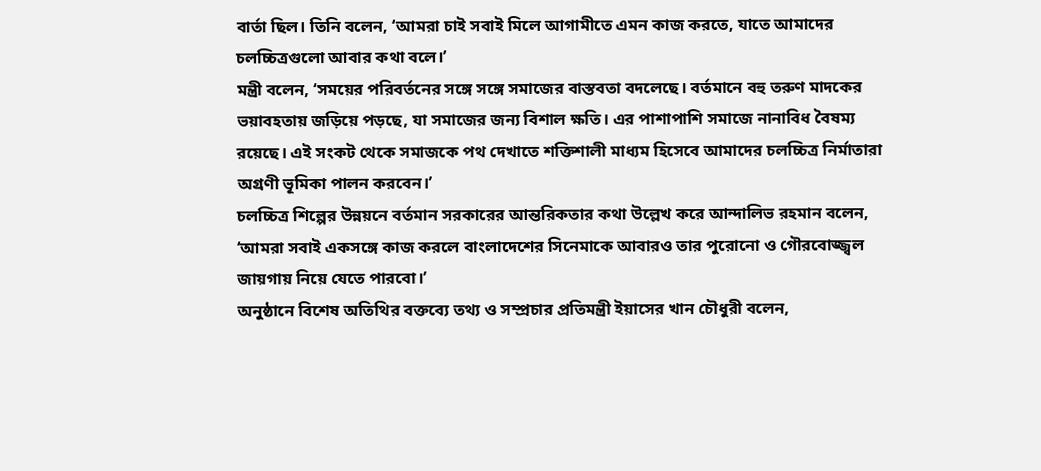বার্তা ছিল। তিনি বলেন, ‘আমরা চাই সবাই মিলে আগামীতে এমন কাজ করতে, যাতে আমাদের চলচ্চিত্রগুলো আবার কথা বলে।’
মন্ত্রী বলেন, ‘সময়ের পরিবর্তনের সঙ্গে সঙ্গে সমাজের বাস্তবতা বদলেছে। বর্তমানে বহু তরুণ মাদকের ভয়াবহতায় জড়িয়ে পড়ছে, যা সমাজের জন্য বিশাল ক্ষতি। এর পাশাপাশি সমাজে নানাবিধ বৈষম্য রয়েছে। এই সংকট থেকে সমাজকে পথ দেখাতে শক্তিশালী মাধ্যম হিসেবে আমাদের চলচ্চিত্র নির্মাতারা অগ্রণী ভূমিকা পালন করবেন।’
চলচ্চিত্র শিল্পের উন্নয়নে বর্তমান সরকারের আন্তরিকতার কথা উল্লেখ করে আন্দালিভ রহমান বলেন, ‘আমরা সবাই একসঙ্গে কাজ করলে বাংলাদেশের সিনেমাকে আবারও তার পুরোনো ও গৌরবোজ্জ্বল জায়গায় নিয়ে যেতে পারবো।’
অনুষ্ঠানে বিশেষ অতিথির বক্তব্যে তথ্য ও সম্প্রচার প্রতিমন্ত্রী ইয়াসের খান চৌধুরী বলেন,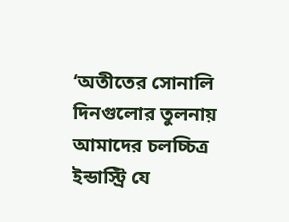‘অতীতের সোনালি দিনগুলোর তুলনায় আমাদের চলচ্চিত্র ইন্ডাস্ট্রি যে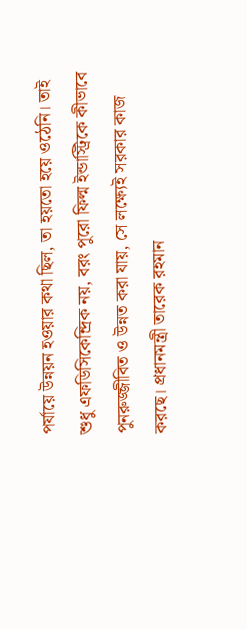পর্যায়ে উন্নয়ন হওয়ার কথা ছিল, তা হয়তো হয়ে ওঠেনি। তাই শুধু এফডিসিকেন্দ্রিক নয়, বরং পুরো ফিল্ম ইন্ডাস্ট্রিকে কীভাবে পুনরুজ্জীবিত ও উন্নত করা যায়, সে লক্ষ্যেই সরকার কাজ করছে। প্রধানমন্ত্রী তারেক রহমান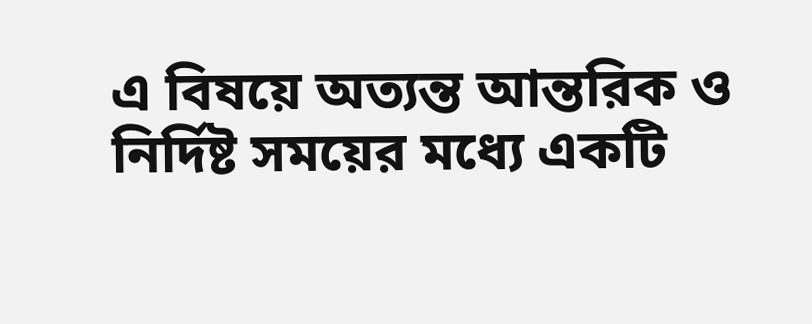এ বিষয়ে অত্যন্ত আন্তরিক ও নির্দিষ্ট সময়ের মধ্যে একটি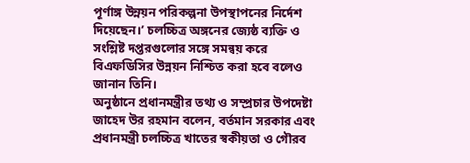পূর্ণাঙ্গ উন্নয়ন পরিকল্পনা উপস্থাপনের নির্দেশ দিয়েছেন।’ চলচ্চিত্র অঙ্গনের জ্যেষ্ঠ ব্যক্তি ও সংশ্লিষ্ট দপ্তরগুলোর সঙ্গে সমন্বয় করে বিএফডিসির উন্নয়ন নিশ্চিত করা হবে বলেও জানান তিনি।
অনুষ্ঠানে প্রধানমন্ত্রীর তথ্য ও সম্প্রচার উপদেষ্টা জাহেদ উর রহমান বলেন, বর্তমান সরকার এবং প্রধানমন্ত্রী চলচ্চিত্র খাতের স্বকীয়তা ও গৌরব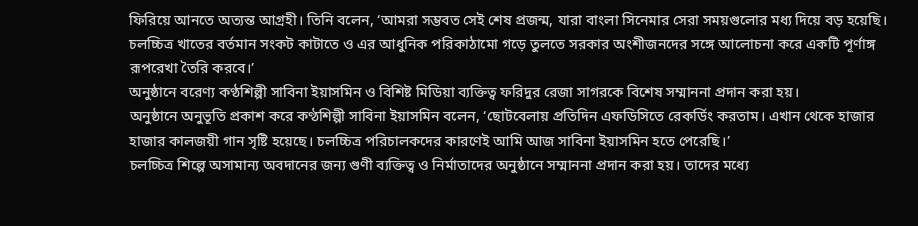ফিরিয়ে আনতে অত্যন্ত আগ্রহী। তিনি বলেন, ‘আমরা সম্ভবত সেই শেষ প্রজন্ম, যারা বাংলা সিনেমার সেরা সময়গুলোর মধ্য দিয়ে বড় হয়েছি। চলচ্চিত্র খাতের বর্তমান সংকট কাটাতে ও এর আধুনিক পরিকাঠামো গড়ে তুলতে সরকার অংশীজনদের সঙ্গে আলোচনা করে একটি পূর্ণাঙ্গ রূপরেখা তৈরি করবে।’
অনুষ্ঠানে বরেণ্য কণ্ঠশিল্পী সাবিনা ইয়াসমিন ও বিশিষ্ট মিডিয়া ব্যক্তিত্ব ফরিদুর রেজা সাগরকে বিশেষ সম্মাননা প্রদান করা হয়।
অনুষ্ঠানে অনুভূতি প্রকাশ করে কণ্ঠশিল্পী সাবিনা ইয়াসমিন বলেন, ‘ছোটবেলায় প্রতিদিন এফডিসিতে রেকর্ডিং করতাম। এখান থেকে হাজার হাজার কালজয়ী গান সৃষ্টি হয়েছে। চলচ্চিত্র পরিচালকদের কারণেই আমি আজ সাবিনা ইয়াসমিন হতে পেরেছি।’
চলচ্চিত্র শিল্পে অসামান্য অবদানের জন্য গুণী ব্যক্তিত্ব ও নির্মাতাদের অনুষ্ঠানে সম্মাননা প্রদান করা হয়। তাদের মধ্যে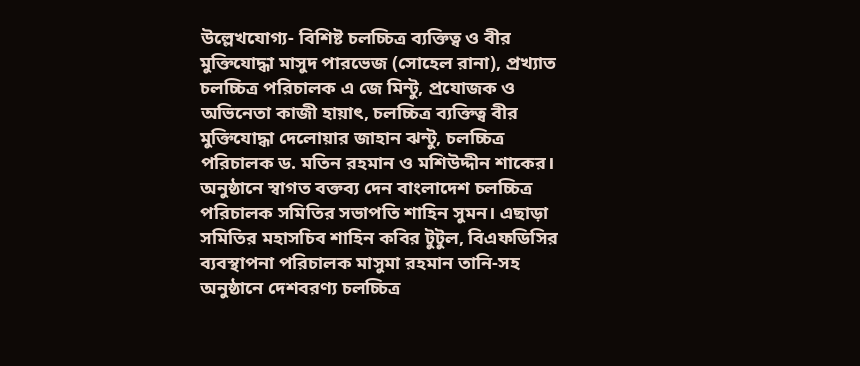উল্লেখযোগ্য- বিশিষ্ট চলচ্চিত্র ব্যক্তিত্ব ও বীর মুক্তিযোদ্ধা মাসুদ পারভেজ (সোহেল রানা), প্রখ্যাত চলচ্চিত্র পরিচালক এ জে মিন্টু, প্রযোজক ও অভিনেতা কাজী হায়াৎ, চলচ্চিত্র ব্যক্তিত্ব বীর মুক্তিযোদ্ধা দেলোয়ার জাহান ঝন্টু, চলচ্চিত্র পরিচালক ড. মতিন রহমান ও মশিউদ্দীন শাকের।
অনুষ্ঠানে স্বাগত বক্তব্য দেন বাংলাদেশ চলচ্চিত্র পরিচালক সমিতির সভাপতি শাহিন সুমন। এছাড়া সমিতির মহাসচিব শাহিন কবির টুটুল, বিএফডিসির ব্যবস্থাপনা পরিচালক মাসুমা রহমান তানি-সহ অনুষ্ঠানে দেশবরণ্য চলচ্চিত্র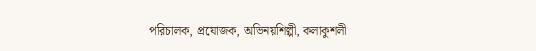পরিচালক, প্রযোজক, অভিনয়শিল্পী, কলাকুশলী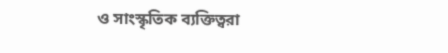ও সাংস্কৃতিক ব্যক্তিত্বরা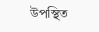উপস্থিত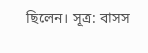ছিলেন। সূত্র: বাসস